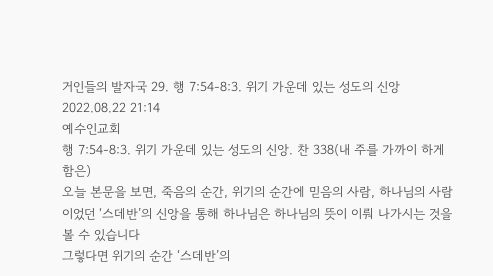거인들의 발자국 29. 행 7:54-8:3. 위기 가운데 있는 성도의 신앙
2022.08.22 21:14
예수인교회
행 7:54-8:3. 위기 가운데 있는 성도의 신앙. 찬 338(내 주를 가까이 하게 함은)
오늘 본문을 보면, 죽음의 순간, 위기의 순간에 믿음의 사람, 하나님의 사람이었던 ‘스데반’의 신앙을 통해 하나님은 하나님의 뜻이 이뤄 나가시는 것을 볼 수 있습니다
그렇다면 위기의 순간 ‘스데반’의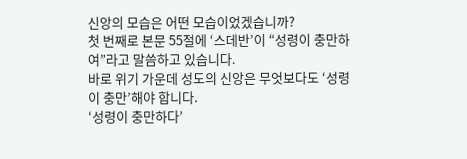신앙의 모습은 어떤 모습이었겠습니까?
첫 번째로 본문 55절에 ‘스데반’이 “성령이 충만하여”라고 말씀하고 있습니다.
바로 위기 가운데 성도의 신앙은 무엇보다도 ‘성령이 충만’해야 합니다.
‘성령이 충만하다’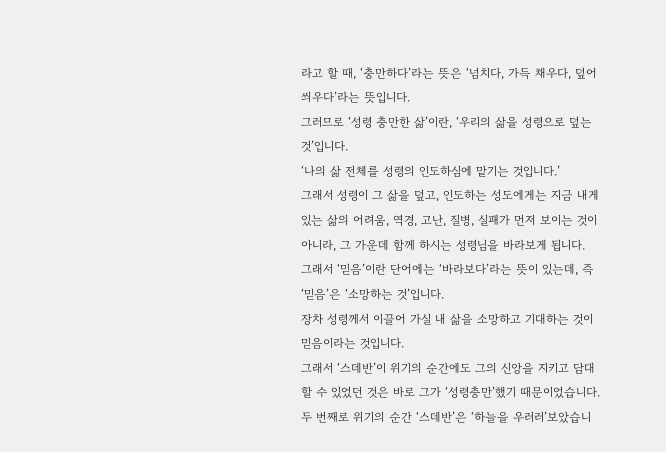라고 할 때, ‘충만하다’라는 뜻은 ‘넘치다, 가득 채우다, 덮어씌우다’라는 뜻입니다.
그러므로 ‘성령 충만한 삶’이란, ‘우리의 삶을 성령으로 덮는 것’입니다.
‘나의 삶 전체를 성령의 인도하심에 맡기는 것입니다.’
그래서 성령이 그 삶을 덮고, 인도하는 성도에게는 지금 내게 있는 삶의 어려움, 역경, 고난, 질병, 실패가 먼저 보이는 것이 아니라, 그 가운데 함께 하시는 성령님을 바라보게 됩니다.
그래서 ‘믿음’이란 단어에는 ‘바라보다’라는 뜻이 있는데, 즉 ‘믿음’은 ‘소망하는 것’입니다.
장차 성령께서 이끌어 가실 내 삶을 소망하고 기대하는 것이 믿음이라는 것입니다.
그래서 ‘스데반’이 위기의 순간에도 그의 신앙을 지키고 담대할 수 있었던 것은 바로 그가 ‘성령충만’했기 때문이었습니다.
두 번째로 위기의 순간 ‘스데반’은 ‘하늘을 우러러’보았습니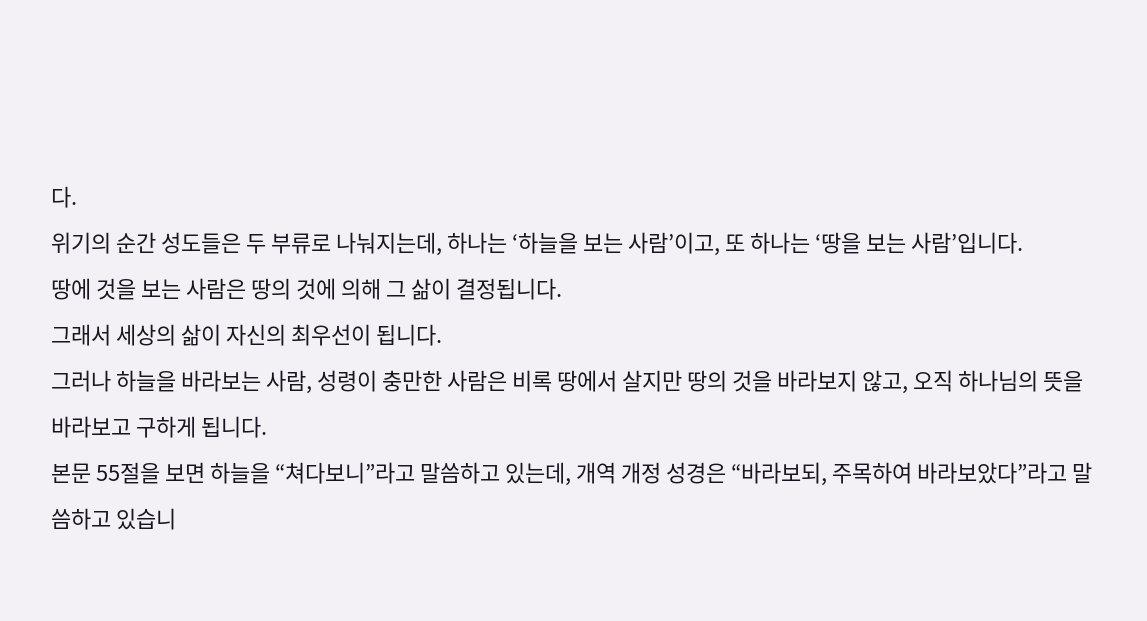다.
위기의 순간 성도들은 두 부류로 나눠지는데, 하나는 ‘하늘을 보는 사람’이고, 또 하나는 ‘땅을 보는 사람’입니다.
땅에 것을 보는 사람은 땅의 것에 의해 그 삶이 결정됩니다.
그래서 세상의 삶이 자신의 최우선이 됩니다.
그러나 하늘을 바라보는 사람, 성령이 충만한 사람은 비록 땅에서 살지만 땅의 것을 바라보지 않고, 오직 하나님의 뜻을 바라보고 구하게 됩니다.
본문 55절을 보면 하늘을 “쳐다보니”라고 말씀하고 있는데, 개역 개정 성경은 “바라보되, 주목하여 바라보았다”라고 말씀하고 있습니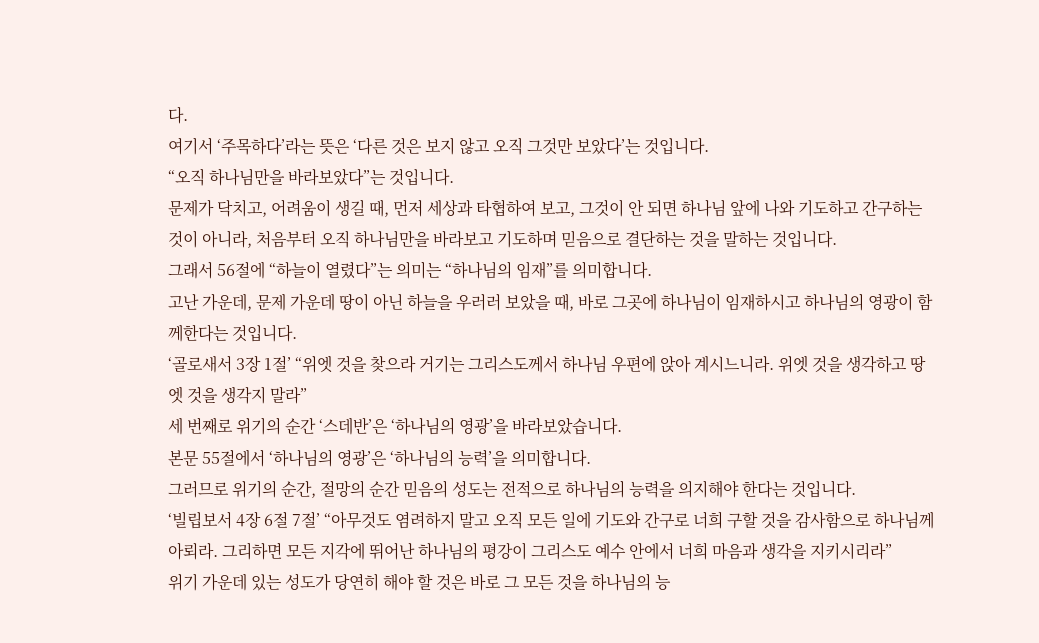다.
여기서 ‘주목하다’라는 뜻은 ‘다른 것은 보지 않고 오직 그것만 보았다’는 것입니다.
“오직 하나님만을 바라보았다”는 것입니다.
문제가 닥치고, 어려움이 생길 때, 먼저 세상과 타협하여 보고, 그것이 안 되면 하나님 앞에 나와 기도하고 간구하는 것이 아니라, 처음부터 오직 하나님만을 바라보고 기도하며 믿음으로 결단하는 것을 말하는 것입니다.
그래서 56절에 “하늘이 열렸다”는 의미는 “하나님의 임재”를 의미합니다.
고난 가운데, 문제 가운데 땅이 아닌 하늘을 우러러 보았을 때, 바로 그곳에 하나님이 임재하시고 하나님의 영광이 함께한다는 것입니다.
‘골로새서 3장 1절’ “위엣 것을 찾으라 거기는 그리스도께서 하나님 우편에 앉아 계시느니라. 위엣 것을 생각하고 땅엣 것을 생각지 말라”
세 번째로 위기의 순간 ‘스데반’은 ‘하나님의 영광’을 바라보았습니다.
본문 55절에서 ‘하나님의 영광’은 ‘하나님의 능력’을 의미합니다.
그러므로 위기의 순간, 절망의 순간 믿음의 성도는 전적으로 하나님의 능력을 의지해야 한다는 것입니다.
‘빌립보서 4장 6절 7절’ “아무것도 염려하지 말고 오직 모든 일에 기도와 간구로 너희 구할 것을 감사함으로 하나님께 아뢰라. 그리하면 모든 지각에 뛰어난 하나님의 평강이 그리스도 예수 안에서 너희 마음과 생각을 지키시리라”
위기 가운데 있는 성도가 당연히 해야 할 것은 바로 그 모든 것을 하나님의 능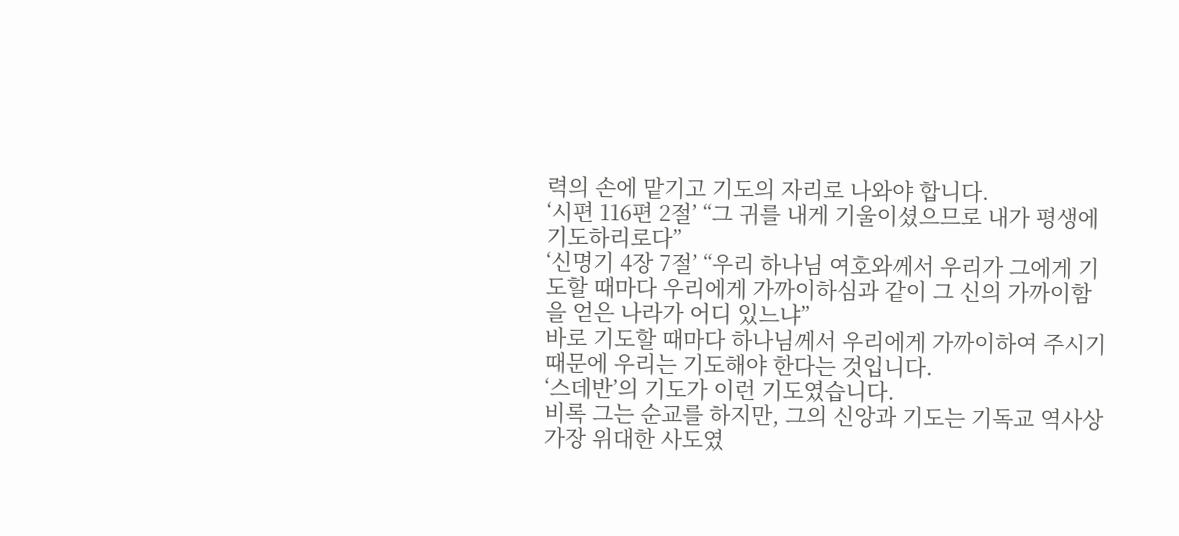력의 손에 맡기고 기도의 자리로 나와야 합니다.
‘시편 116편 2절’ “그 귀를 내게 기울이셨으므로 내가 평생에 기도하리로다”
‘신명기 4장 7절’ “우리 하나님 여호와께서 우리가 그에게 기도할 때마다 우리에게 가까이하심과 같이 그 신의 가까이함을 얻은 나라가 어디 있느냐”
바로 기도할 때마다 하나님께서 우리에게 가까이하여 주시기 때문에 우리는 기도해야 한다는 것입니다.
‘스데반’의 기도가 이런 기도였습니다.
비록 그는 순교를 하지만, 그의 신앙과 기도는 기독교 역사상 가장 위대한 사도였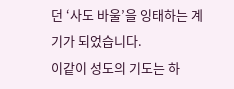던 ‘사도 바울’을 잉태하는 계기가 되었습니다.
이같이 성도의 기도는 하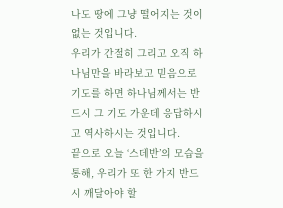나도 땅에 그냥 떨어지는 것이 없는 것입니다.
우리가 간절히 그리고 오직 하나님만을 바라보고 믿음으로 기도를 하면 하나님께서는 반드시 그 기도 가운데 응답하시고 역사하시는 것입니다.
끝으로 오늘 ‘스데반’의 모습을 통해, 우리가 또 한 가지 반드시 깨달아야 할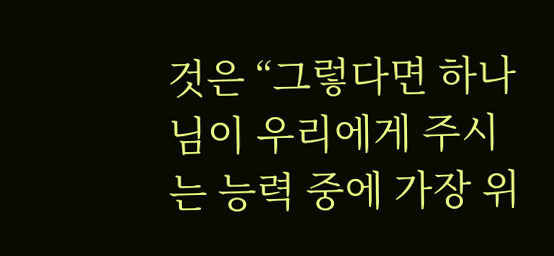것은 “그렇다면 하나님이 우리에게 주시는 능력 중에 가장 위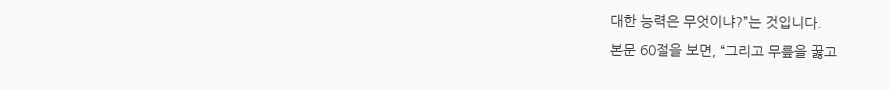대한 능력은 무엇이냐?”는 것입니다.
본문 60절을 보면, “그리고 무릎을 꿇고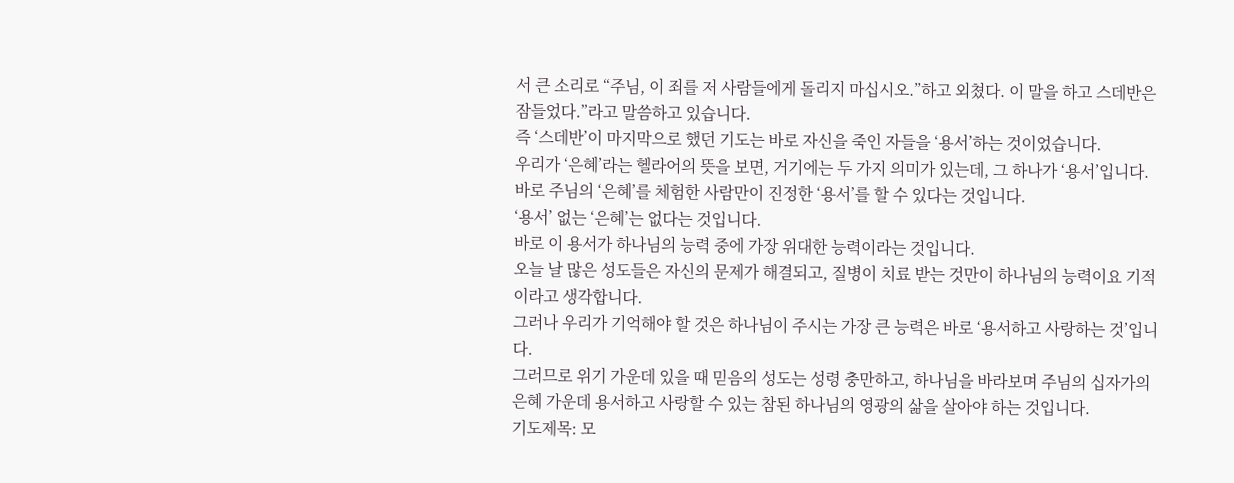서 큰 소리로 “주님, 이 죄를 저 사람들에게 돌리지 마십시오.”하고 외쳤다. 이 말을 하고 스데반은 잠들었다.”라고 말씀하고 있습니다.
즉 ‘스데반’이 마지막으로 했던 기도는 바로 자신을 죽인 자들을 ‘용서’하는 것이었습니다.
우리가 ‘은혜’라는 헬라어의 뜻을 보면, 거기에는 두 가지 의미가 있는데, 그 하나가 ‘용서’입니다.
바로 주님의 ‘은혜’를 체험한 사람만이 진정한 ‘용서’를 할 수 있다는 것입니다.
‘용서’ 없는 ‘은혜’는 없다는 것입니다.
바로 이 용서가 하나님의 능력 중에 가장 위대한 능력이라는 것입니다.
오늘 날 많은 성도들은 자신의 문제가 해결되고, 질병이 치료 받는 것만이 하나님의 능력이요 기적이라고 생각합니다.
그러나 우리가 기억해야 할 것은 하나님이 주시는 가장 큰 능력은 바로 ‘용서하고 사랑하는 것’입니다.
그러므로 위기 가운데 있을 때 믿음의 성도는 성령 충만하고, 하나님을 바라보며 주님의 십자가의 은혜 가운데 용서하고 사랑할 수 있는 참된 하나님의 영광의 삶을 살아야 하는 것입니다.
기도제목: 모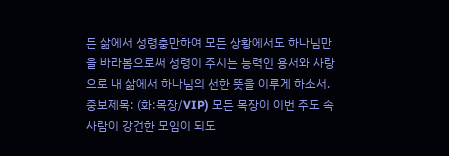든 삶에서 성령충만하여 모든 상황에서도 하나님만을 바라봄으로써 성령이 주시는 능력인 용서와 사랑으로 내 삶에서 하나님의 선한 뜻을 이루게 하소서.
중보제목: (화:목장/VIP) 모든 목장이 이번 주도 속사람이 강건한 모임이 되도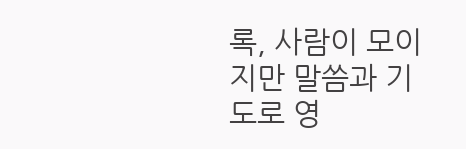록, 사람이 모이지만 말씀과 기도로 영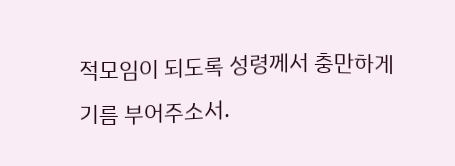적모임이 되도록 성령께서 충만하게 기름 부어주소서.